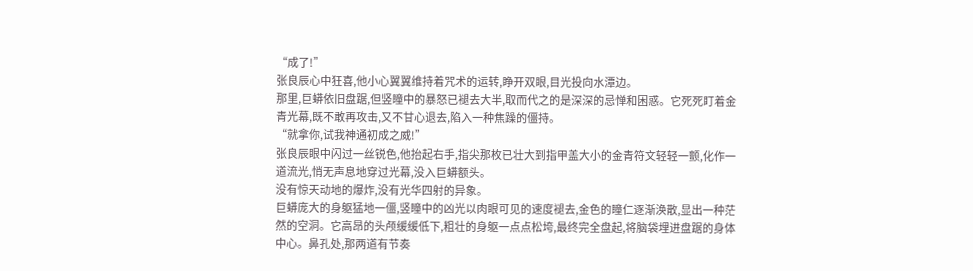“成了!”
张良辰心中狂喜,他小心翼翼维持着咒术的运转,睁开双眼,目光投向水潭边。
那里,巨蟒依旧盘踞,但竖瞳中的暴怒已褪去大半,取而代之的是深深的忌惮和困惑。它死死盯着金青光幕,既不敢再攻击,又不甘心退去,陷入一种焦躁的僵持。
“就拿你,试我神通初成之威!”
张良辰眼中闪过一丝锐色,他抬起右手,指尖那枚已壮大到指甲盖大小的金青符文轻轻一颤,化作一道流光,悄无声息地穿过光幕,没入巨蟒额头。
没有惊天动地的爆炸,没有光华四射的异象。
巨蟒庞大的身躯猛地一僵,竖瞳中的凶光以肉眼可见的速度褪去,金色的瞳仁逐渐涣散,显出一种茫然的空洞。它高昂的头颅缓缓低下,粗壮的身躯一点点松垮,最终完全盘起,将脑袋埋进盘踞的身体中心。鼻孔处,那两道有节奏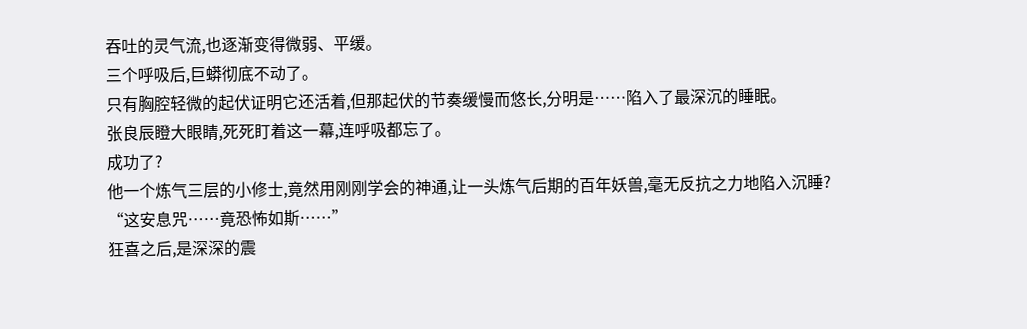吞吐的灵气流,也逐渐变得微弱、平缓。
三个呼吸后,巨蟒彻底不动了。
只有胸腔轻微的起伏证明它还活着,但那起伏的节奏缓慢而悠长,分明是……陷入了最深沉的睡眠。
张良辰瞪大眼睛,死死盯着这一幕,连呼吸都忘了。
成功了?
他一个炼气三层的小修士,竟然用刚刚学会的神通,让一头炼气后期的百年妖兽,毫无反抗之力地陷入沉睡?
“这安息咒……竟恐怖如斯……”
狂喜之后,是深深的震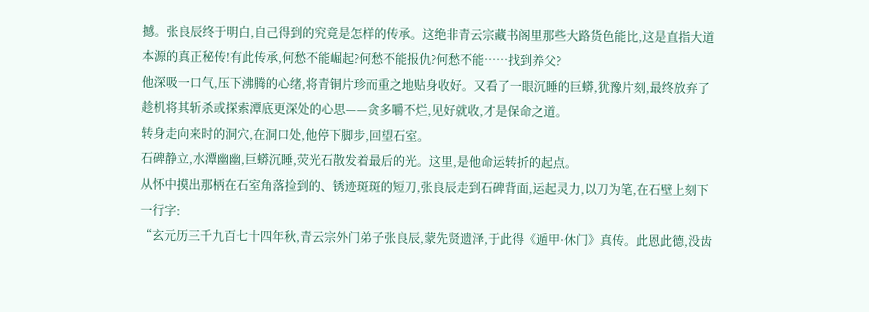撼。张良辰终于明白,自己得到的究竟是怎样的传承。这绝非青云宗藏书阁里那些大路货色能比,这是直指大道本源的真正秘传!有此传承,何愁不能崛起?何愁不能报仇?何愁不能……找到养父?
他深吸一口气,压下沸腾的心绪,将青铜片珍而重之地贴身收好。又看了一眼沉睡的巨蟒,犹豫片刻,最终放弃了趁机将其斩杀或探索潭底更深处的心思——贪多嚼不烂,见好就收,才是保命之道。
转身走向来时的洞穴,在洞口处,他停下脚步,回望石室。
石碑静立,水潭幽幽,巨蟒沉睡,荧光石散发着最后的光。这里,是他命运转折的起点。
从怀中摸出那柄在石室角落捡到的、锈迹斑斑的短刀,张良辰走到石碑背面,运起灵力,以刀为笔,在石壁上刻下一行字:
“玄元历三千九百七十四年秋,青云宗外门弟子张良辰,蒙先贤遗泽,于此得《遁甲·休门》真传。此恩此德,没齿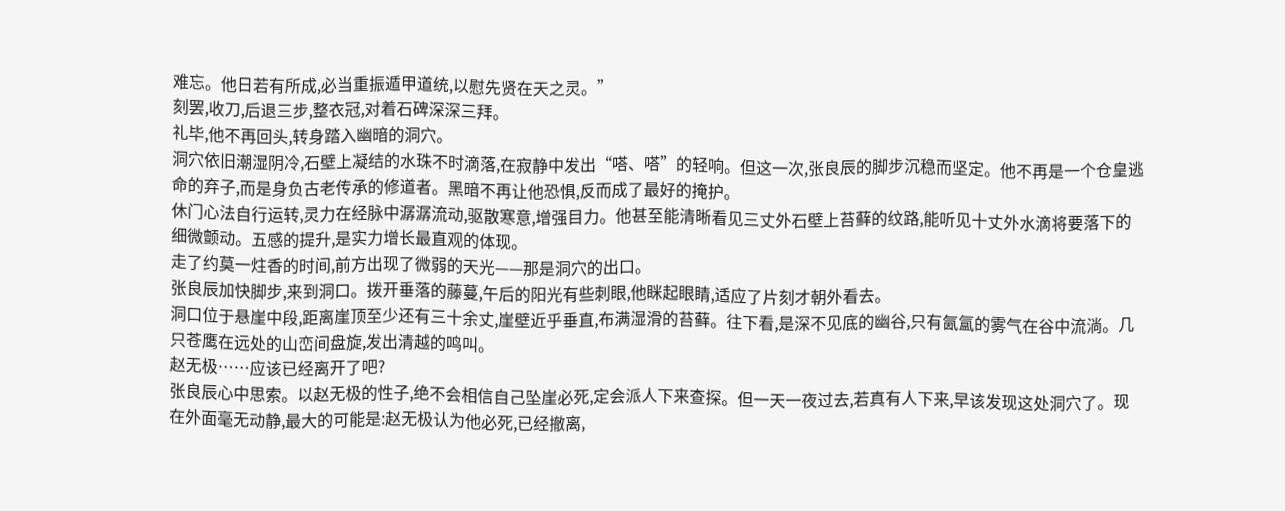难忘。他日若有所成,必当重振遁甲道统,以慰先贤在天之灵。”
刻罢,收刀,后退三步,整衣冠,对着石碑深深三拜。
礼毕,他不再回头,转身踏入幽暗的洞穴。
洞穴依旧潮湿阴冷,石壁上凝结的水珠不时滴落,在寂静中发出“嗒、嗒”的轻响。但这一次,张良辰的脚步沉稳而坚定。他不再是一个仓皇逃命的弃子,而是身负古老传承的修道者。黑暗不再让他恐惧,反而成了最好的掩护。
休门心法自行运转,灵力在经脉中潺潺流动,驱散寒意,增强目力。他甚至能清晰看见三丈外石壁上苔藓的纹路,能听见十丈外水滴将要落下的细微颤动。五感的提升,是实力增长最直观的体现。
走了约莫一炷香的时间,前方出现了微弱的天光——那是洞穴的出口。
张良辰加快脚步,来到洞口。拨开垂落的藤蔓,午后的阳光有些刺眼,他眯起眼睛,适应了片刻才朝外看去。
洞口位于悬崖中段,距离崖顶至少还有三十余丈,崖壁近乎垂直,布满湿滑的苔藓。往下看,是深不见底的幽谷,只有氤氲的雾气在谷中流淌。几只苍鹰在远处的山峦间盘旋,发出清越的鸣叫。
赵无极……应该已经离开了吧?
张良辰心中思索。以赵无极的性子,绝不会相信自己坠崖必死,定会派人下来查探。但一天一夜过去,若真有人下来,早该发现这处洞穴了。现在外面毫无动静,最大的可能是:赵无极认为他必死,已经撤离,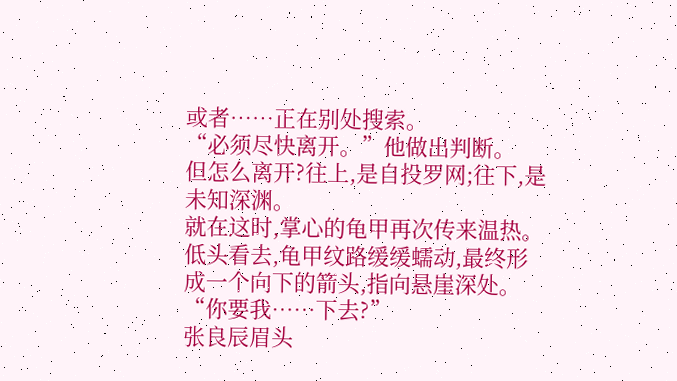或者……正在别处搜索。
“必须尽快离开。”他做出判断。
但怎么离开?往上,是自投罗网;往下,是未知深渊。
就在这时,掌心的龟甲再次传来温热。低头看去,龟甲纹路缓缓蠕动,最终形成一个向下的箭头,指向悬崖深处。
“你要我……下去?”
张良辰眉头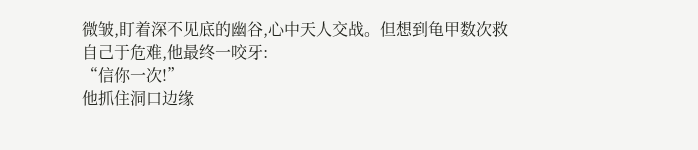微皱,盯着深不见底的幽谷,心中天人交战。但想到龟甲数次救自己于危难,他最终一咬牙:
“信你一次!”
他抓住洞口边缘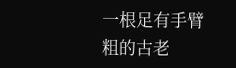一根足有手臂粗的古老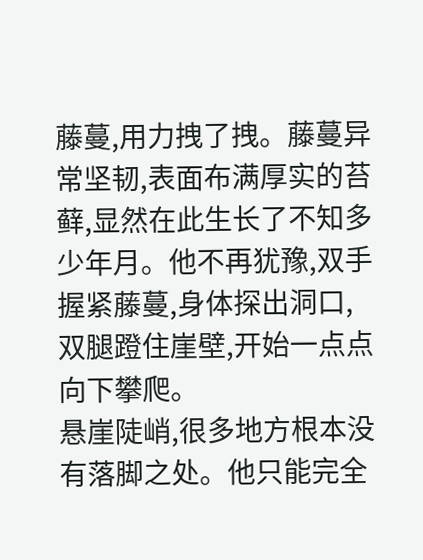藤蔓,用力拽了拽。藤蔓异常坚韧,表面布满厚实的苔藓,显然在此生长了不知多少年月。他不再犹豫,双手握紧藤蔓,身体探出洞口,双腿蹬住崖壁,开始一点点向下攀爬。
悬崖陡峭,很多地方根本没有落脚之处。他只能完全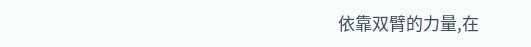依靠双臂的力量,在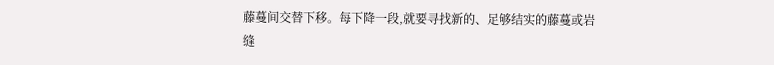藤蔓间交替下移。每下降一段,就要寻找新的、足够结实的藤蔓或岩缝